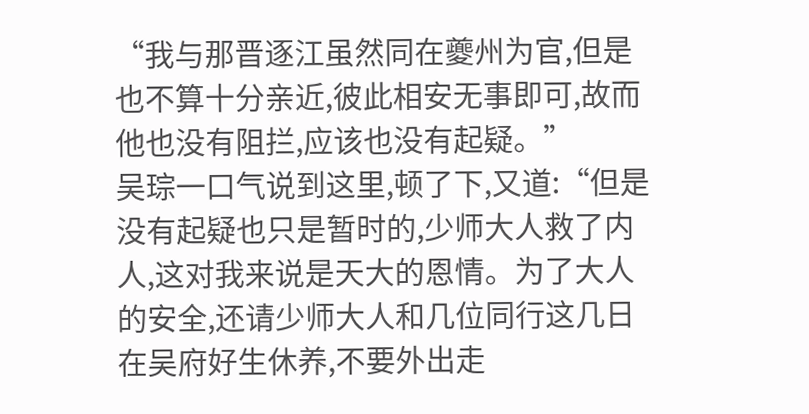“我与那晋逐江虽然同在夔州为官,但是也不算十分亲近,彼此相安无事即可,故而他也没有阻拦,应该也没有起疑。”
吴琮一口气说到这里,顿了下,又道:“但是没有起疑也只是暂时的,少师大人救了内人,这对我来说是天大的恩情。为了大人的安全,还请少师大人和几位同行这几日在吴府好生休养,不要外出走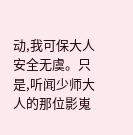动,我可保大人安全无虞。只是,听闻少师大人的那位影嵬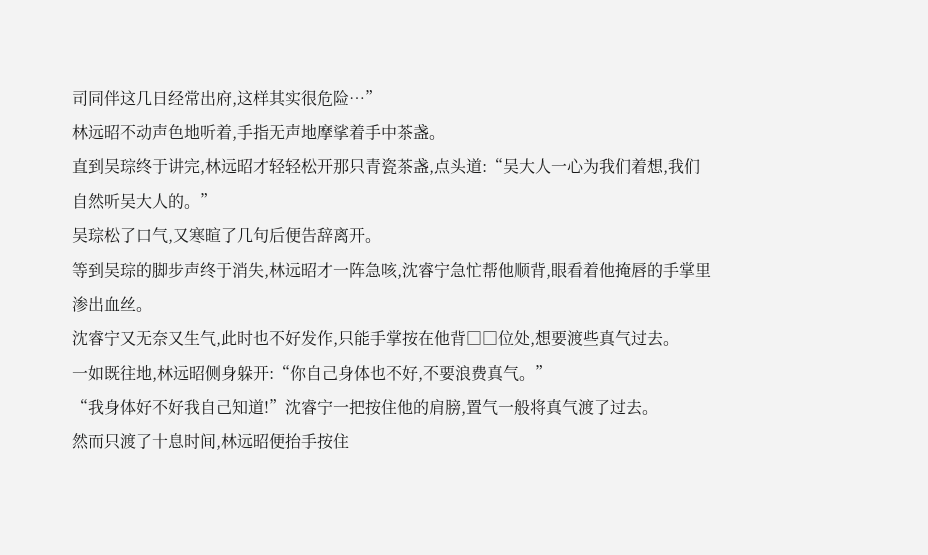司同伴这几日经常出府,这样其实很危险…”
林远昭不动声色地听着,手指无声地摩挲着手中茶盏。
直到吴琮终于讲完,林远昭才轻轻松开那只青瓷茶盏,点头道:“吴大人一心为我们着想,我们自然听吴大人的。”
吴琮松了口气,又寒暄了几句后便告辞离开。
等到吴琮的脚步声终于消失,林远昭才一阵急咳,沈睿宁急忙帮他顺背,眼看着他掩唇的手掌里渗出血丝。
沈睿宁又无奈又生气,此时也不好发作,只能手掌按在他背□□位处,想要渡些真气过去。
一如既往地,林远昭侧身躲开:“你自己身体也不好,不要浪费真气。”
“我身体好不好我自己知道!”沈睿宁一把按住他的肩膀,置气一般将真气渡了过去。
然而只渡了十息时间,林远昭便抬手按住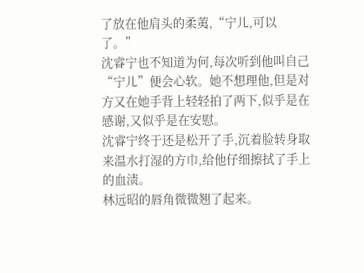了放在他肩头的柔荑,“宁儿,可以了。”
沈睿宁也不知道为何,每次听到他叫自己“宁儿”便会心软。她不想理他,但是对方又在她手背上轻轻拍了两下,似乎是在感谢,又似乎是在安慰。
沈睿宁终于还是松开了手,沉着脸转身取来温水打湿的方巾,给他仔细擦拭了手上的血渍。
林远昭的唇角微微翘了起来。